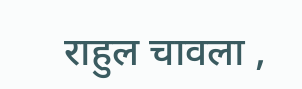राहुल चावला ,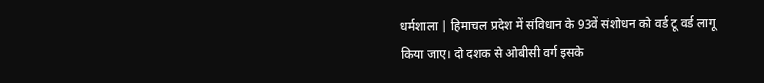धर्मशाला | हिमाचल प्रदेश में संविधान के 93वें संशोधन को वर्ड टू वर्ड लागू किया जाए। दो दशक से ओबीसी वर्ग इसके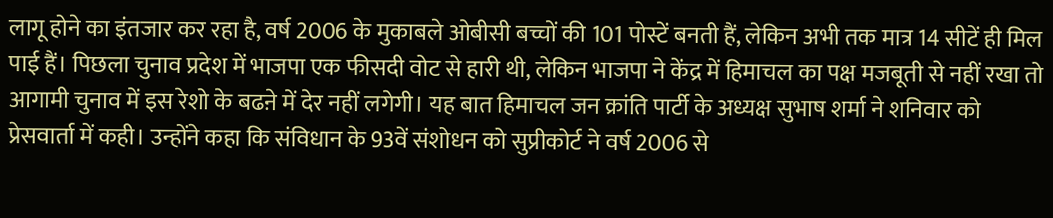लागू होने का इंतजार कर रहा है, वर्ष 2006 के मुकाबले ओबीसी बच्चों की 101 पोस्टें बनती हैं, लेकिन अभी तक मात्र 14 सीटें ही मिल पाई हैं। पिछला चुनाव प्रदेश में भाजपा एक फीसदी वोट से हारी थी, लेकिन भाजपा ने केंद्र में हिमाचल का पक्ष मजबूती से नहीं रखा तो आगामी चुनाव में इस रेशो के बढऩे में देर नहीं लगेगी। यह बात हिमाचल जन क्रांति पार्टी के अध्यक्ष सुभाष शर्मा ने शनिवार को प्रेसवार्ता में कही। उन्होंने कहा कि संविधान के 93वें संशोधन को सुप्रीकोर्ट ने वर्ष 2006 से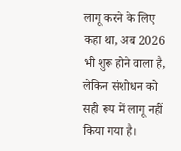लागू करने के लिए कहा था, अब 2026 भी शुरू होने वाला है, लेकिन संशोधन को सही रूप में लागू नहीं किया गया है।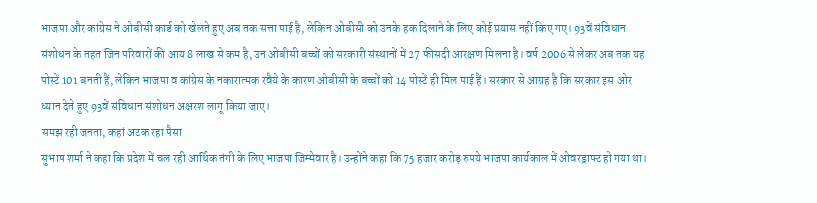भाजपा और कांग्रेस ने ओबीसी कार्ड को खेलते हुए अब तक सत्ता पाई है, लेकिन ओबीसी को उनके हक दिलाने के लिए कोई प्रयास नहीं किए गए। 93वें संविधान संशोधन के तहत जिन परिवारों की आय 8 लाख से कम है, उन ओबीसी बच्चों को सरकारी संस्थानों में 27 फीसदी आरक्षण मिलना है। वर्ष 2006 से लेकर अब तक यह पोस्टें 101 बनती हैं, लेकिन भाजपा व कांग्रेस के नकारात्मक रवैये के कारण ओबीसी के बच्चों को 14 पोस्टें ही मिल पाई हैं। सरकार से आग्रह है कि सरकार इस ओर ध्यान देते हुए 93वें संविधान संशोधन अक्षरश लागू किया जाए।
समझ रही जनता, कहां अटक रहा पैसा
सुभाष शर्मा ने कहा कि प्रदेश में चल रही आर्थिक तंगी के लिए भाजपा जिम्मेवार है। उन्होंने कहा कि 75 हजार करोड़ रुपये भाजपा कार्यकाल में ओवरड्राफ्ट हो गया था।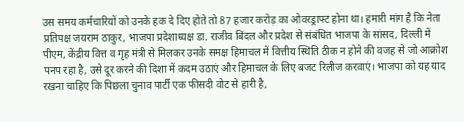उस समय कर्मचारियों को उनके हक दे दिए होते तो 87 हजार करोड़ का ओवरड्राफ्ट होना था। हमारी मांग है कि नेता प्रतिपक्ष जयराम ठाकुर, भाजपा प्रदेशाध्यक्ष डा. राजीव बिंदल और प्रदेश से संबंधित भाजपा के सांसद, दिल्ली में पीएम, केंद्रीय वित्त व गृह मंत्री से मिलकर उनके समक्ष हिमाचल में वित्तीय स्थिति ठीक न होने की वजह से जो आक्रोश पनप रहा है, उसे दूर करने की दिशा में कदम उठाएं और हिमाचल के लिए बजट रिलीज करवाएं। भाजपा को यह याद रखना चाहिए कि पिछला चुनाव पार्टी एक फीसदी वोट से हारी है,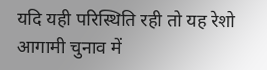यदि यही परिस्थिति रही तो यह रेशो आगामी चुनाव में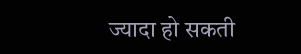ज्यादा हो सकती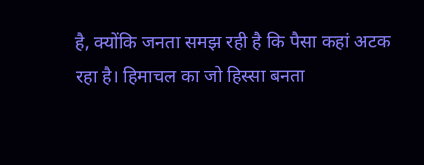है, क्योंकि जनता समझ रही है कि पैसा कहां अटक रहा है। हिमाचल का जो हिस्सा बनता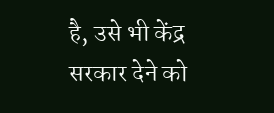है, उसे भी केंद्र सरकार देने को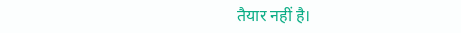तैयार नहीं है।